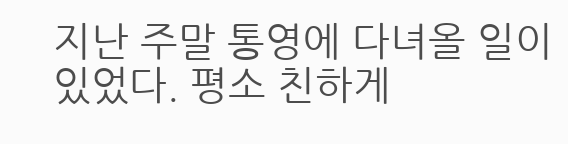지난 주말 통영에 다녀올 일이 있었다. 평소 친하게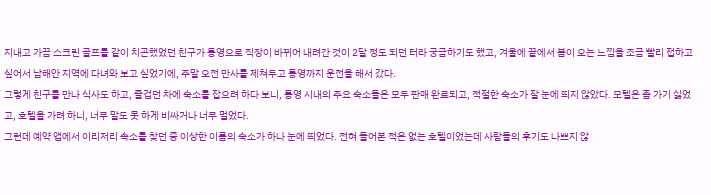지내고 가끔 스크린 골프를 같이 치곤했었던 친구가 통영으로 직장이 바뀌어 내려간 것이 2달 정도 되던 터라 궁금하기도 했고, 겨울에 끝에서 봄이 오는 느낌을 조금 빨리 접하고 싶어서 남해안 지역에 다녀와 보고 싶었기에, 주말 오전 만사를 제쳐두고 통영까지 운전을 해서 갔다.
그렇게 친구를 만나 식사도 하고, 즐겁던 차에 숙소를 잡으려 하다 보니, 통영 시내의 주요 숙소들은 모두 판매 완료되고, 적절한 숙소가 잘 눈에 띄지 않았다. 모텔은 좀 가기 싫었고, 호텔을 가려 하니, 너무 말도 못 하게 비싸거나 너무 멀었다.
그런데 예약 앱에서 이리저리 속소를 찾던 중 이상한 이름의 숙소가 하나 눈에 띄었다. 전혀 들어본 적은 없는 호텔이었는데 사람들의 후기도 나쁘지 않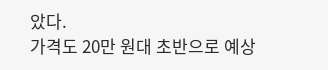았다.
가격도 20만 원대 초반으로 예상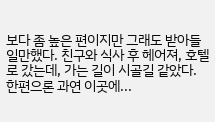보다 좀 높은 편이지만 그래도 받아들일만했다. 친구와 식사 후 헤어져, 호텔로 갔는데, 가는 길이 시골길 같았다.
한편으론 과연 이곳에...